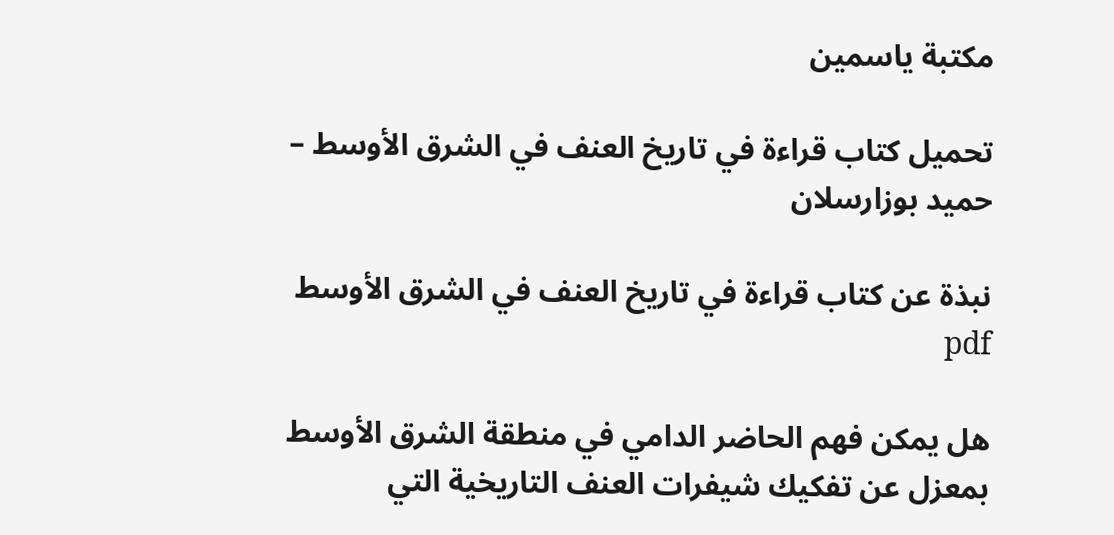مكتبة ياسمين

تحميل كتاب قراءة في تاريخ العنف في الشرق الأوسط – حميد بوزارسلان

نبذة عن كتاب قراءة في تاريخ العنف في الشرق الأوسط pdf

هل يمكن فهم الحاضر الدامي في منطقة الشرق الأوسط بمعزل عن تفكيك شيفرات العنف التاريخية التي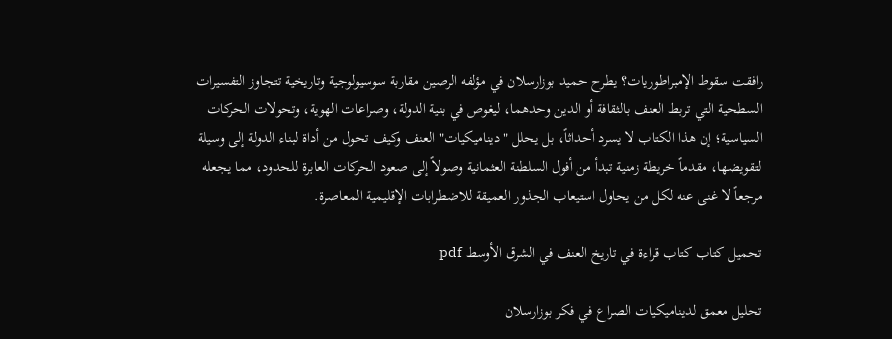رافقت سقوط الإمبراطوريات؟ يطرح حميد بوزارسلان في مؤلفه الرصين مقاربة سوسيولوجية وتاريخية تتجاوز التفسيرات السطحية التي تربط العنف بالثقافة أو الدين وحدهما، ليغوص في بنية الدولة، وصراعات الهوية، وتحولات الحركات السياسية؛ إن هذا الكتاب لا يسرد أحداثاً، بل يحلل "ديناميكيات" العنف وكيف تحول من أداة لبناء الدولة إلى وسيلة لتقويضها، مقدماً خريطة زمنية تبدأ من أفول السلطنة العثمانية وصولاً إلى صعود الحركات العابرة للحدود، مما يجعله مرجعاً لا غنى عنه لكل من يحاول استيعاب الجذور العميقة للاضطرابات الإقليمية المعاصرة.

تحميل كتاب كتاب قراءة في تاريخ العنف في الشرق الأوسط pdf

تحليل معمق لديناميكيات الصراع في فكر بوزارسلان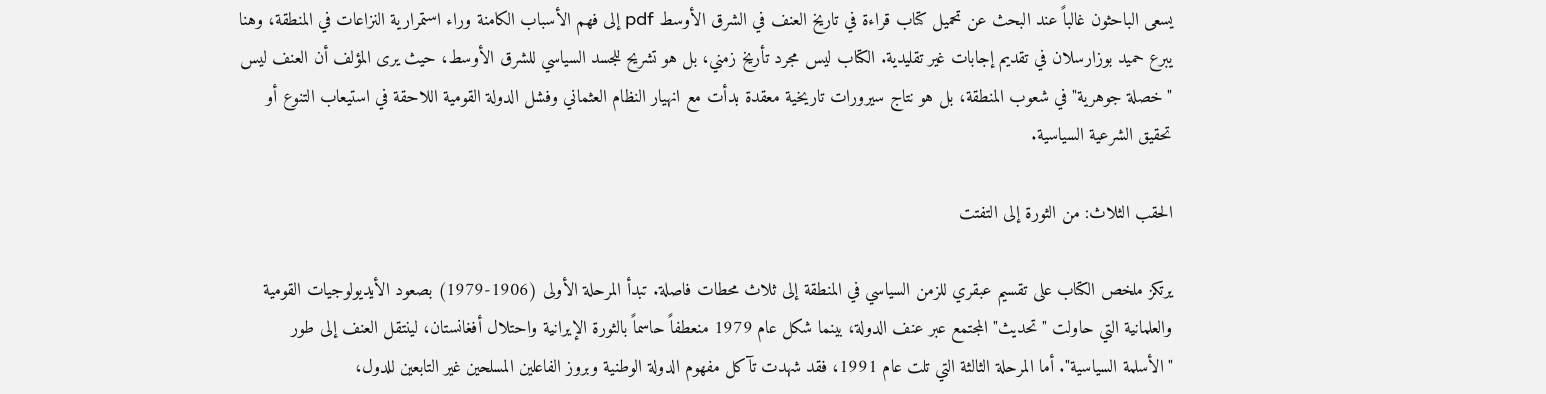يسعى الباحثون غالباً عند البحث عن تحميل كتاب قراءة في تاريخ العنف في الشرق الأوسط pdf إلى فهم الأسباب الكامنة وراء استمرارية النزاعات في المنطقة، وهنا يبرع حميد بوزارسلان في تقديم إجابات غير تقليدية. الكتاب ليس مجرد تأريخ زمني، بل هو تشريح للجسد السياسي للشرق الأوسط، حيث يرى المؤلف أن العنف ليس "خصلة جوهرية" في شعوب المنطقة، بل هو نتاج سيرورات تاريخية معقدة بدأت مع انهيار النظام العثماني وفشل الدولة القومية اللاحقة في استيعاب التنوع أو تحقيق الشرعية السياسية.

الحقب الثلاث: من الثورة إلى التفتت

يرتكز ملخص الكتاب على تقسيم عبقري للزمن السياسي في المنطقة إلى ثلاث محطات فاصلة. تبدأ المرحلة الأولى (1906-1979) بصعود الأيديولوجيات القومية والعلمانية التي حاولت "تحديث" المجتمع عبر عنف الدولة، بينما شكل عام 1979 منعطفاً حاسماً بالثورة الإيرانية واحتلال أفغانستان، لينتقل العنف إلى طور "الأسلمة السياسية". أما المرحلة الثالثة التي تلت عام 1991، فقد شهدت تآكل مفهوم الدولة الوطنية وبروز الفاعلين المسلحين غير التابعين للدول،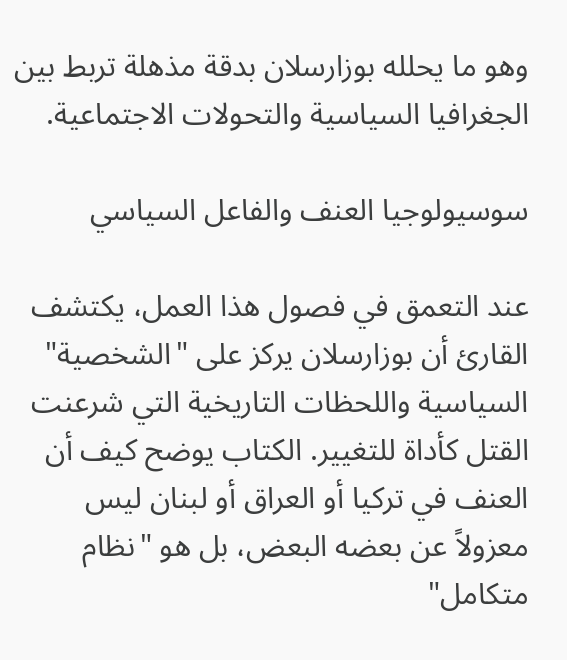وهو ما يحلله بوزارسلان بدقة مذهلة تربط بين الجغرافيا السياسية والتحولات الاجتماعية.

سوسيولوجيا العنف والفاعل السياسي

عند التعمق في فصول هذا العمل، يكتشف القارئ أن بوزارسلان يركز على "الشخصية" السياسية واللحظات التاريخية التي شرعنت القتل كأداة للتغيير. الكتاب يوضح كيف أن العنف في تركيا أو العراق أو لبنان ليس معزولاً عن بعضه البعض، بل هو "نظام متكامل"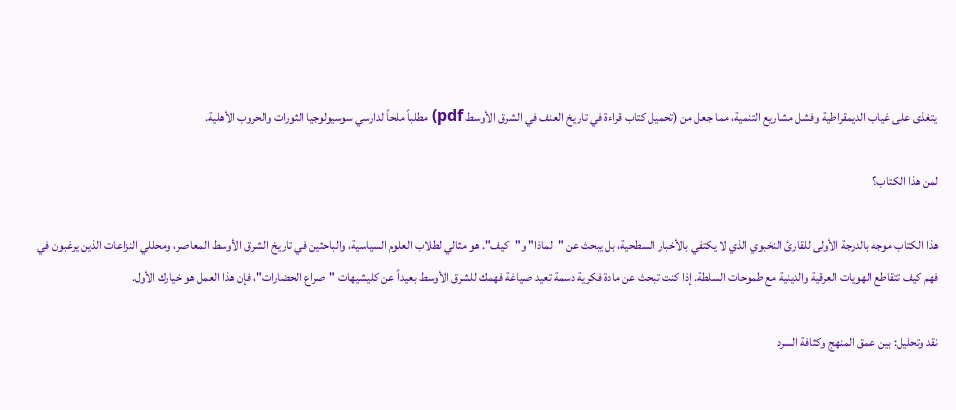يتغذى على غياب الديمقراطية وفشل مشاريع التنمية، مما جعل من (تحميل كتاب قراءة في تاريخ العنف في الشرق الأوسط pdf) مطلباً ملحاً لدارسي سوسيولوجيا الثورات والحروب الأهلية.

لمن هذا الكتاب؟

هذا الكتاب موجه بالدرجة الأولى للقارئ النخبوي الذي لا يكتفي بالأخبار السطحية، بل يبحث عن "لماذا" و"كيف". هو مثالي لطلاب العلوم السياسية، والباحثين في تاريخ الشرق الأوسط المعاصر، ومحللي النزاعات الذين يرغبون في فهم كيف تتقاطع الهويات العرقية والدينية مع طموحات السلطة. إذا كنت تبحث عن مادة فكرية دسمة تعيد صياغة فهمك للشرق الأوسط بعيداً عن كليشيهات "صراع الحضارات"، فإن هذا العمل هو خيارك الأول.

نقد وتحليل: بين عمق المنهج وكثافة السرد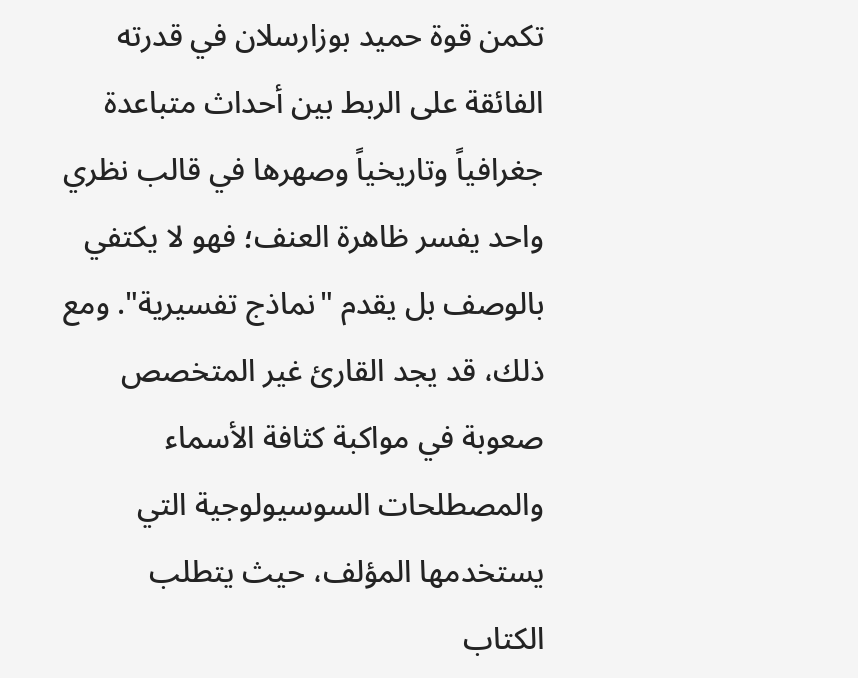تكمن قوة حميد بوزارسلان في قدرته الفائقة على الربط بين أحداث متباعدة جغرافياً وتاريخياً وصهرها في قالب نظري واحد يفسر ظاهرة العنف؛ فهو لا يكتفي بالوصف بل يقدم "نماذج تفسيرية". ومع ذلك، قد يجد القارئ غير المتخصص صعوبة في مواكبة كثافة الأسماء والمصطلحات السوسيولوجية التي يستخدمها المؤلف، حيث يتطلب الكتاب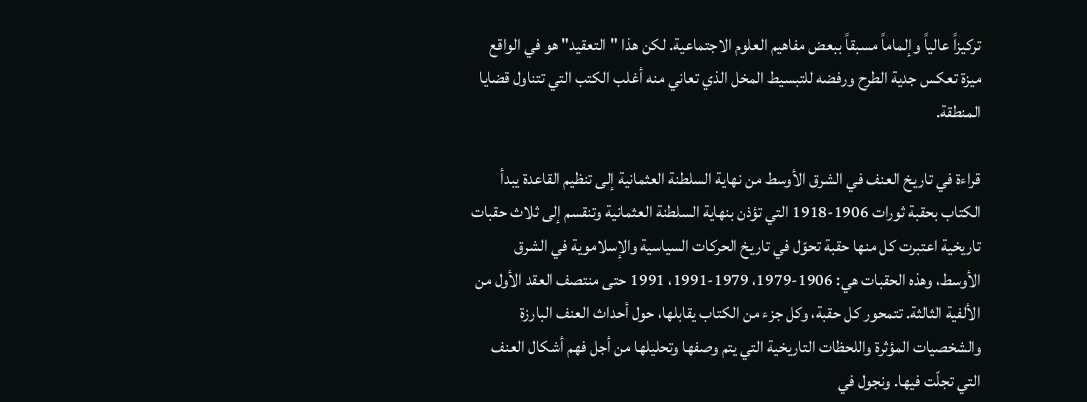تركيزاً عالياً وإلماماً مسبقاً ببعض مفاهيم العلوم الاجتماعية. لكن هذا "التعقيد" هو في الواقع ميزة تعكس جدية الطرح ورفضه للتبسيط المخل الذي تعاني منه أغلب الكتب التي تتناول قضايا المنطقة.

قراءة في تاريخ العنف في الشرق الأوسط من نهاية السلطنة العثمانية إلى تنظيم القاعدة يبدأ الكتاب بحقبة ثورات 1906-1918 التي تؤذن بنهاية السلطنة العثمانية وتنقسم إلى ثلاث حقبات تاريخية اعتبرت كل منها حقبة تحوّل في تاريخ الحركات السياسية والإسلاموية في الشرق الأوسط، وهذه الحقبات هي: 1906-1979، 1979-1991، 1991 حتى منتصف العقد الأول من الألفية الثالثة. تتمحور كل حقبة، وكل جزء من الكتاب يقابلها، حول أحداث العنف البارزة والشخصيات المؤثرة واللحظات التاريخية التي يتم وصفها وتحليلها من أجل فهم أشكال العنف التي تجلّت فيها. ونجول في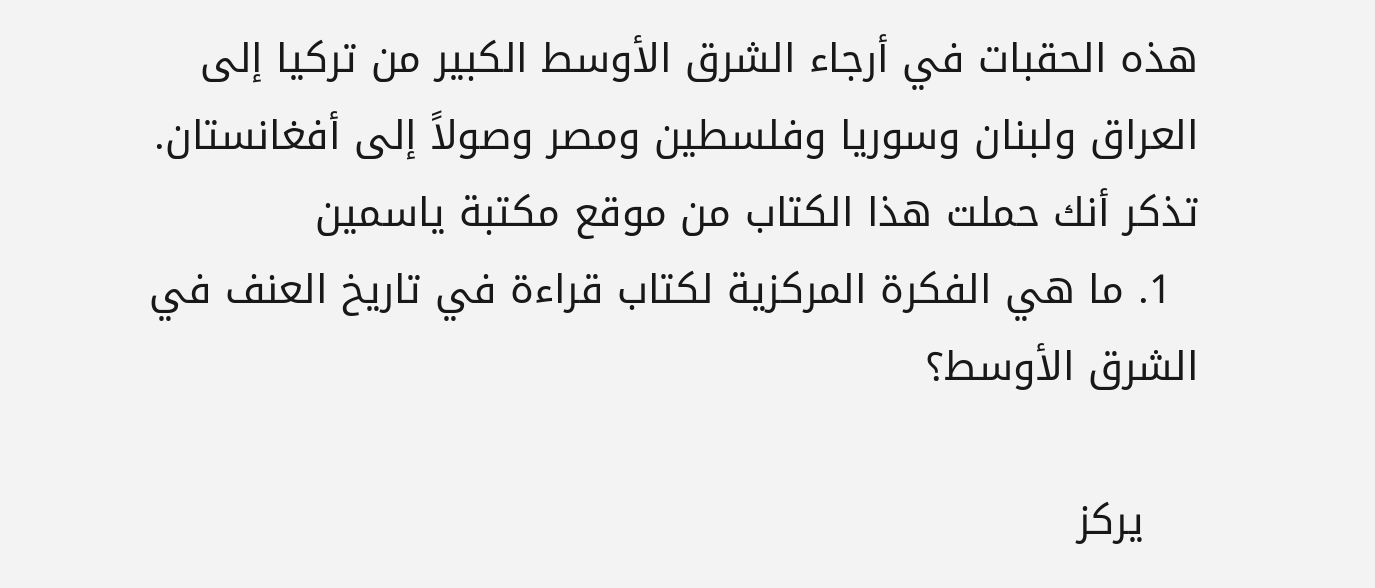هذه الحقبات في أرجاء الشرق الأوسط الكبير من تركيا إلى العراق ولبنان وسوريا وفلسطين ومصر وصولاً إلى أفغانستان. تذكر أنك حملت هذا الكتاب من موقع مكتبة ياسمين
  1. ما هي الفكرة المركزية لكتاب قراءة في تاريخ العنف في الشرق الأوسط؟

    يركز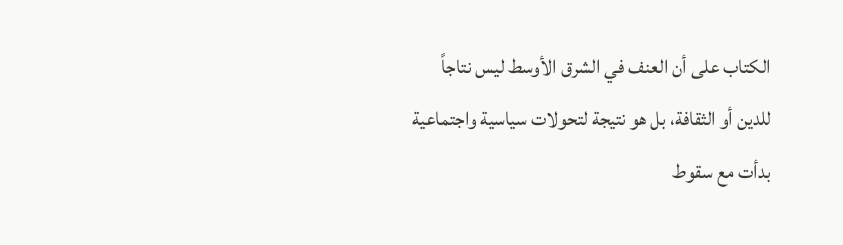الكتاب على أن العنف في الشرق الأوسط ليس نتاجاً للدين أو الثقافة، بل هو نتيجة لتحولات سياسية واجتماعية بدأت مع سقوط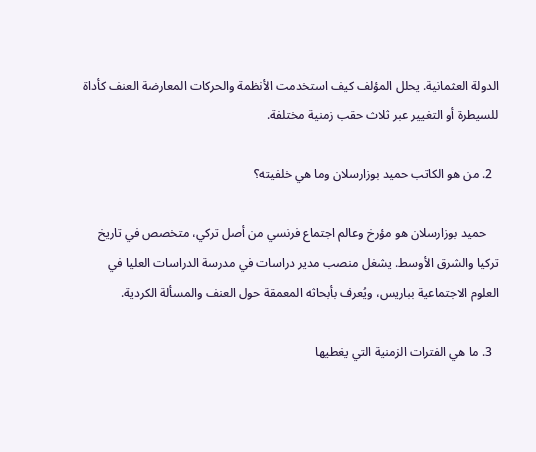الدولة العثمانية. يحلل المؤلف كيف استخدمت الأنظمة والحركات المعارضة العنف كأداة للسيطرة أو التغيير عبر ثلاث حقب زمنية مختلفة.

  2. من هو الكاتب حميد بوزارسلان وما هي خلفيته؟

    حميد بوزارسلان هو مؤرخ وعالم اجتماع فرنسي من أصل تركي، متخصص في تاريخ تركيا والشرق الأوسط. يشغل منصب مدير دراسات في مدرسة الدراسات العليا في العلوم الاجتماعية بباريس، ويُعرف بأبحاثه المعمقة حول العنف والمسألة الكردية.

  3. ما هي الفترات الزمنية التي يغطيها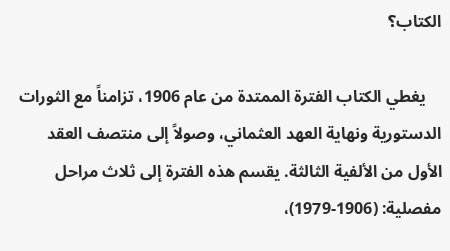الكتاب؟

    يغطي الكتاب الفترة الممتدة من عام 1906، تزامناً مع الثورات الدستورية ونهاية العهد العثماني، وصولاً إلى منتصف العقد الأول من الألفية الثالثة. يقسم هذه الفترة إلى ثلاث مراحل مفصلية: (1906-1979)،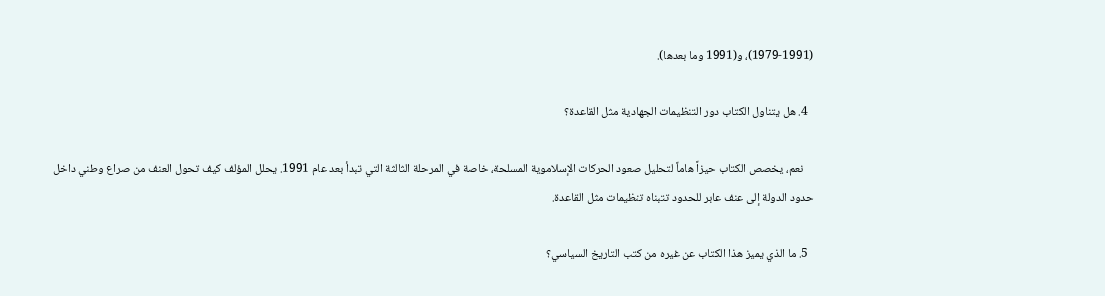(1979-1991)، و(1991 وما بعدها).

  4. هل يتناول الكتاب دور التنظيمات الجهادية مثل القاعدة؟

    نعم، يخصص الكتاب حيزاً هاماً لتحليل صعود الحركات الإسلاموية المسلحة، خاصة في المرحلة الثالثة التي تبدأ بعد عام 1991. يحلل المؤلف كيف تحول العنف من صراع وطني داخل حدود الدولة إلى عنف عابر للحدود تتبناه تنظيمات مثل القاعدة.

  5. ما الذي يميز هذا الكتاب عن غيره من كتب التاريخ السياسي؟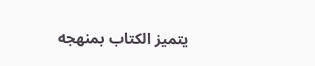يتميز الكتاب بمنهجه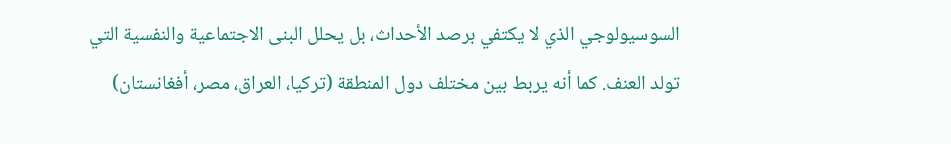السوسيولوجي الذي لا يكتفي برصد الأحداث، بل يحلل البنى الاجتماعية والنفسية التي تولد العنف. كما أنه يربط بين مختلف دول المنطقة (تركيا، العراق، مصر، أفغانستان)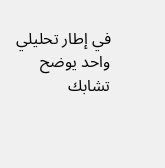في إطار تحليلي واحد يوضح تشابك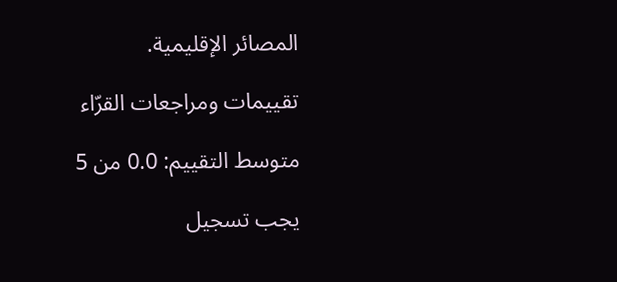المصائر الإقليمية.

تقييمات ومراجعات القرّاء

متوسط التقييم: 0.0 من 5

يجب تسجيل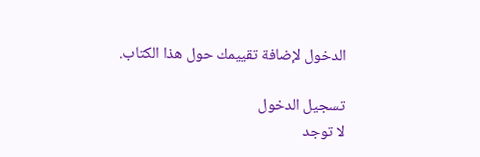الدخول لإضافة تقييمك حول هذا الكتاب.

تسجيل الدخول
لا توجد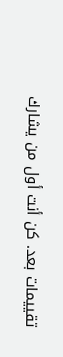تقييمات بعد. كن أنت أول من يشارك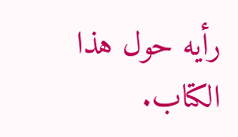رأيه حول هذا الكتاب.